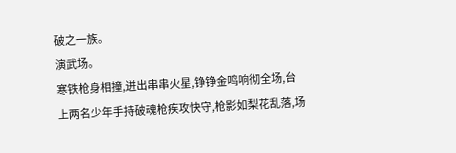破之一族。
演武场。
寒铁枪身相撞,迸出串串火星,铮铮金鸣响彻全场,台上两名少年手持破魂枪疾攻快守,枪影如梨花乱落,场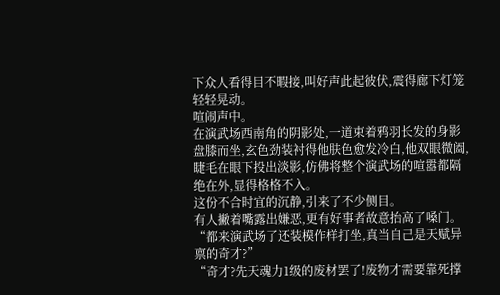下众人看得目不暇接,叫好声此起彼伏,震得廊下灯笼轻轻晃动。
喧闹声中。
在演武场西南角的阴影处,一道束着鸦羽长发的身影盘膝而坐,玄色劲装衬得他肤色愈发冷白,他双眼微阖,睫毛在眼下投出淡影,仿佛将整个演武场的喧嚣都隔绝在外,显得格格不入。
这份不合时宜的沉静,引来了不少侧目。
有人撇着嘴露出嫌恶,更有好事者故意抬高了嗓门。
“都来演武场了还装模作样打坐,真当自己是天赋异禀的奇才?”
“奇才?先天魂力1级的废材罢了!废物才需要靠死撑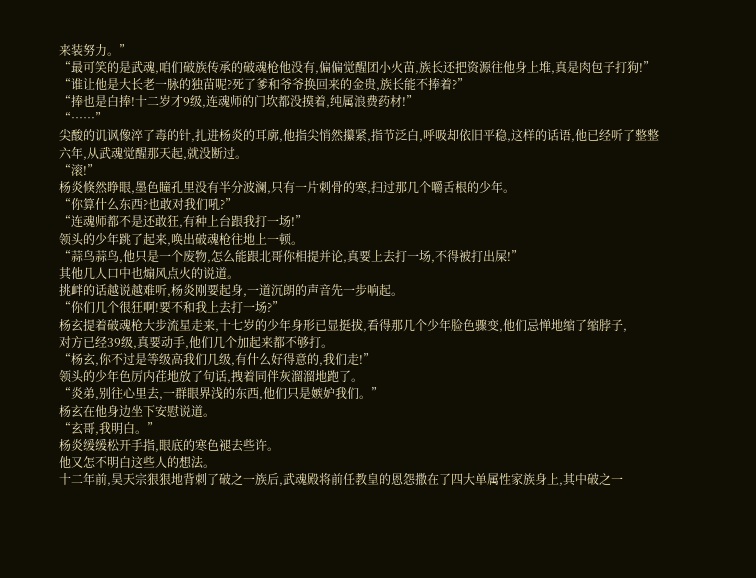来装努力。”
“最可笑的是武魂,咱们破族传承的破魂枪他没有,偏偏觉醒团小火苗,族长还把资源往他身上堆,真是肉包子打狗!”
“谁让他是大长老一脉的独苗呢?死了爹和爷爷换回来的金贵,族长能不捧着?”
“捧也是白捧!十二岁才9级,连魂师的门坎都没摸着,纯属浪费药材!”
“……”
尖酸的讥讽像淬了毒的针,扎进杨炎的耳廓,他指尖悄然攥紧,指节泛白,呼吸却依旧平稳,这样的话语,他已经听了整整六年,从武魂觉醒那天起,就没断过。
“滚!”
杨炎倏然睁眼,墨色瞳孔里没有半分波澜,只有一片刺骨的寒,扫过那几个嚼舌根的少年。
“你算什么东西?也敢对我们吼?”
“连魂师都不是还敢狂,有种上台跟我打一场!”
领头的少年跳了起来,唤出破魂枪往地上一顿。
“蒜鸟蒜鸟,他只是一个废物,怎么能跟北哥你相提并论,真要上去打一场,不得被打出屎!”
其他几人口中也煽风点火的说道。
挑衅的话越说越难听,杨炎刚要起身,一道沉朗的声音先一步响起。
“你们几个很狂啊!要不和我上去打一场?”
杨玄提着破魂枪大步流星走来,十七岁的少年身形已显挺拔,看得那几个少年脸色骤变,他们忌惮地缩了缩脖子,
对方已经39级,真要动手,他们几个加起来都不够打。
“杨玄,你不过是等级高我们几级,有什么好得意的,我们走!”
领头的少年色厉内荏地放了句话,拽着同伴灰溜溜地跑了。
“炎弟,别往心里去,一群眼界浅的东西,他们只是嫉妒我们。”
杨玄在他身边坐下安慰说道。
“玄哥,我明白。”
杨炎缓缓松开手指,眼底的寒色褪去些许。
他又怎不明白这些人的想法。
十二年前,昊天宗狠狠地背刺了破之一族后,武魂殿将前任教皇的恩怨撒在了四大单属性家族身上,其中破之一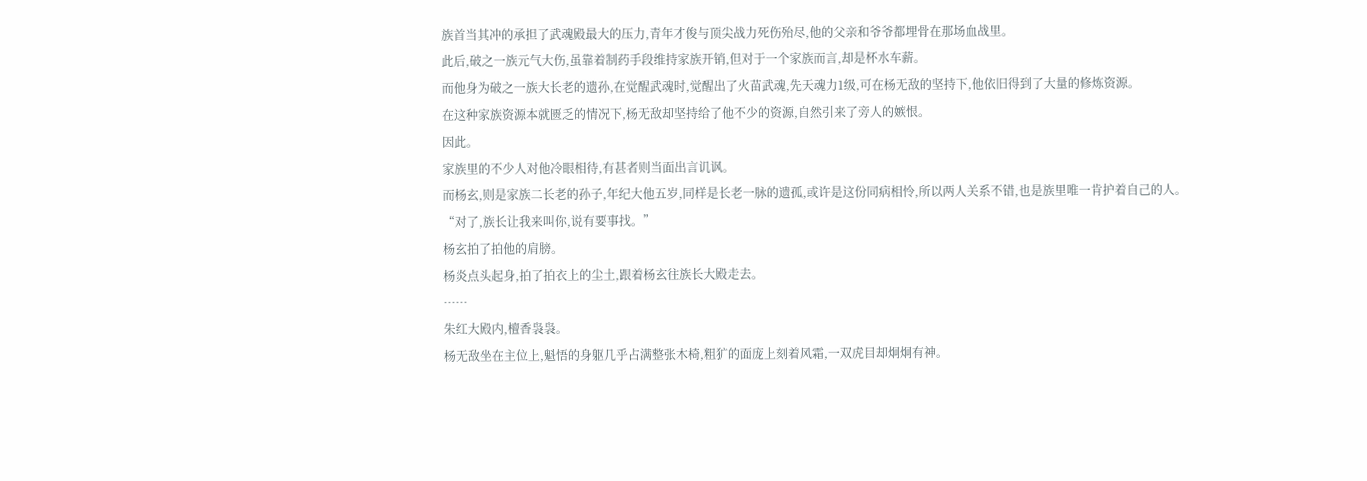族首当其冲的承担了武魂殿最大的压力,青年才俊与顶尖战力死伤殆尽,他的父亲和爷爷都埋骨在那场血战里。
此后,破之一族元气大伤,虽靠着制药手段维持家族开销,但对于一个家族而言,却是杯水车薪。
而他身为破之一族大长老的遗孙,在觉醒武魂时,觉醒出了火苗武魂,先天魂力1级,可在杨无敌的坚持下,他依旧得到了大量的修炼资源。
在这种家族资源本就匮乏的情况下,杨无敌却坚持给了他不少的资源,自然引来了旁人的嫉恨。
因此。
家族里的不少人对他冷眼相待,有甚者则当面出言讥讽。
而杨玄,则是家族二长老的孙子,年纪大他五岁,同样是长老一脉的遗孤,或许是这份同病相怜,所以两人关系不错,也是族里唯一肯护着自己的人。
“对了,族长让我来叫你,说有要事找。”
杨玄拍了拍他的肩膀。
杨炎点头起身,拍了拍衣上的尘土,跟着杨玄往族长大殿走去。
……
朱红大殿内,檀香袅袅。
杨无敌坐在主位上,魁悟的身躯几乎占满整张木椅,粗犷的面庞上刻着风霜,一双虎目却炯炯有神。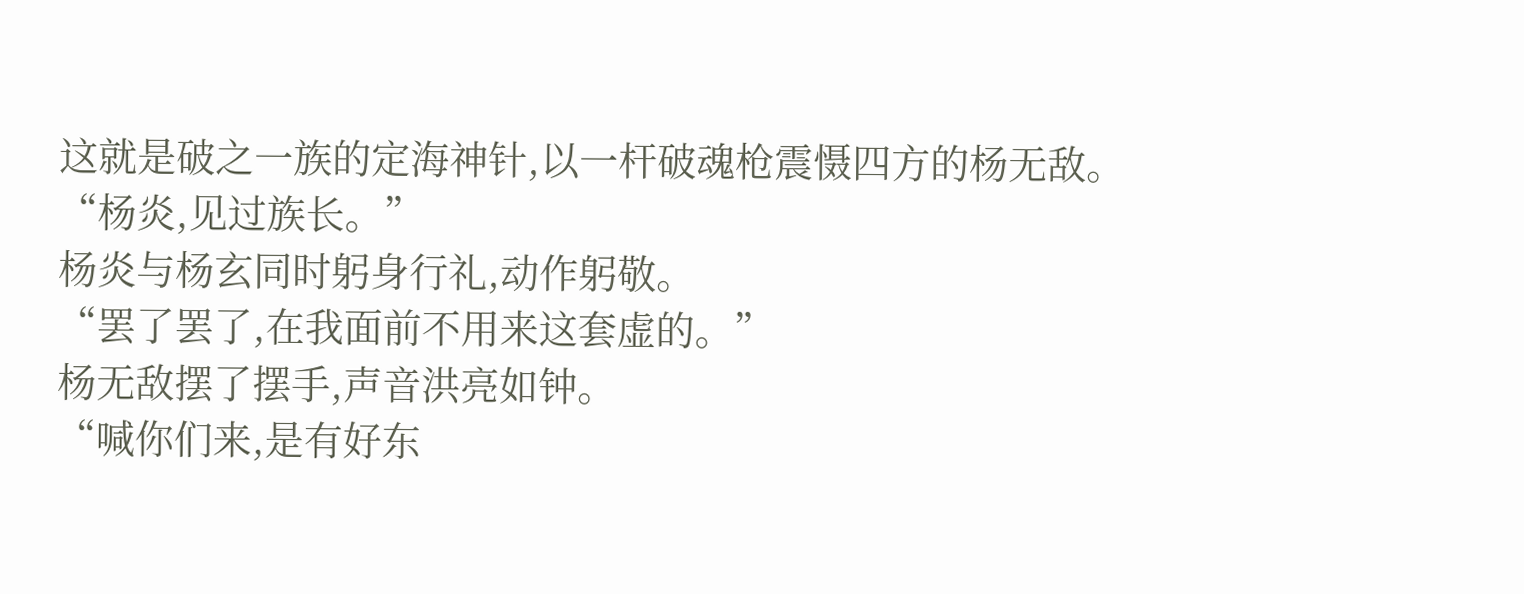这就是破之一族的定海神针,以一杆破魂枪震慑四方的杨无敌。
“杨炎,见过族长。”
杨炎与杨玄同时躬身行礼,动作躬敬。
“罢了罢了,在我面前不用来这套虚的。”
杨无敌摆了摆手,声音洪亮如钟。
“喊你们来,是有好东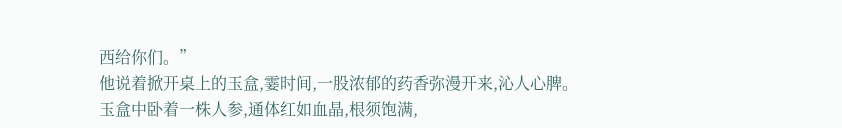西给你们。”
他说着掀开桌上的玉盒,霎时间,一股浓郁的药香弥漫开来,沁人心脾。
玉盒中卧着一株人参,通体红如血晶,根须饱满,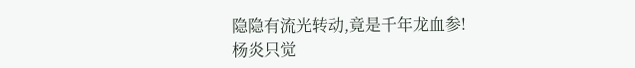隐隐有流光转动,竟是千年龙血参!
杨炎只觉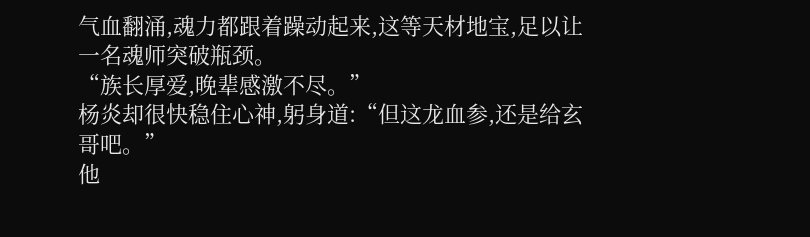气血翻涌,魂力都跟着躁动起来,这等天材地宝,足以让一名魂师突破瓶颈。
“族长厚爱,晚辈感激不尽。”
杨炎却很快稳住心神,躬身道:“但这龙血参,还是给玄哥吧。”
他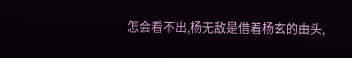怎会看不出,杨无敌是借着杨玄的由头,